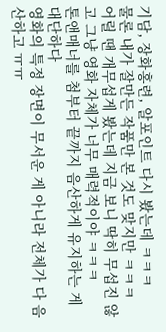기담, 장화홍련, 알포인트 다시 봤는데 ㅋㅋㅋ
물론 내가 잘만든 작품만 본 것도 맞지만 ㅋㅋㅋ
어릴 땐 개무섭게 봤는데 지금 보니 딱히 무섭진 않고 그냥 영화 자체가 너무 매력적이야 ㅋㅋㅋ
톤앤매너를 첨부터 끝까지 음산하게 유지하는 게 대단하다
영화의 특정 장면이 무서운 게 아니라 전체가 다 음산하고 ㅠㅠ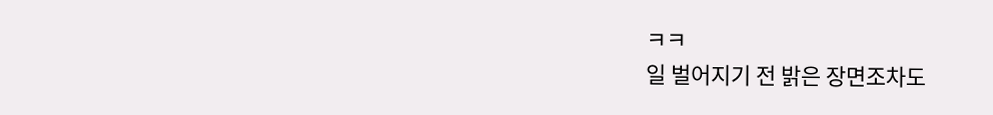ㅋㅋ
일 벌어지기 전 밝은 장면조차도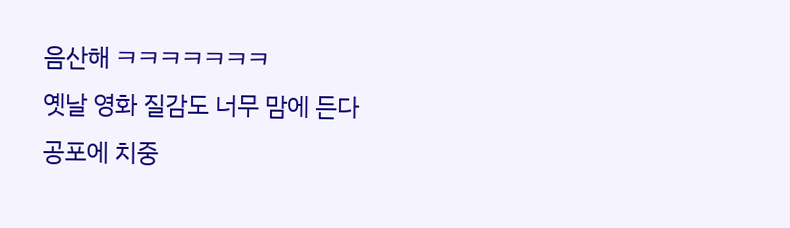음산해 ㅋㅋㅋㅋㅋㅋㅋ
옛날 영화 질감도 너무 맘에 든다
공포에 치중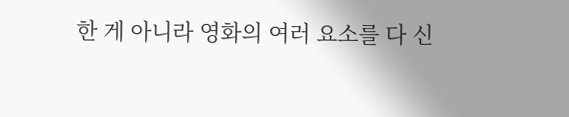한 게 아니라 영화의 여러 요소를 다 신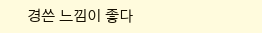경쓴 느낌이 좋다